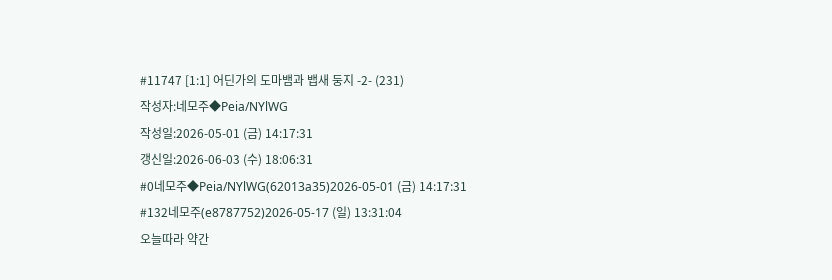#11747 [1:1] 어딘가의 도마뱀과 뱁새 둥지 -2- (231)
작성자:네모주◆Peia/NYlWG
작성일:2026-05-01 (금) 14:17:31
갱신일:2026-06-03 (수) 18:06:31
#0네모주◆Peia/NYlWG(62013a35)2026-05-01 (금) 14:17:31
#132네모주(e8787752)2026-05-17 (일) 13:31:04
오늘따라 약간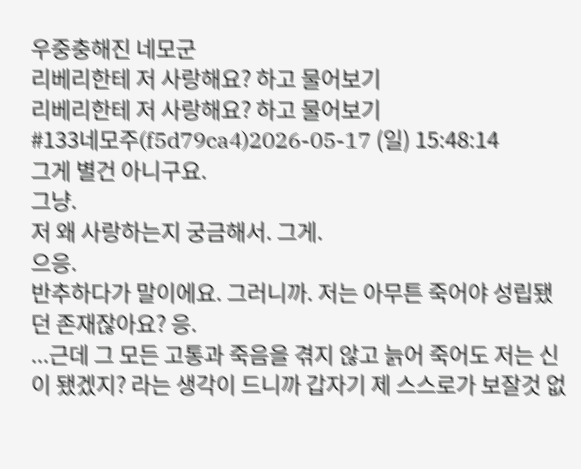우중충해진 네모군
리베리한테 저 사랑해요? 하고 물어보기
리베리한테 저 사랑해요? 하고 물어보기
#133네모주(f5d79ca4)2026-05-17 (일) 15:48:14
그게 별건 아니구요.
그냥.
저 왜 사랑하는지 궁금해서. 그게.
으응.
반추하다가 말이에요. 그러니까. 저는 아무튼 죽어야 성립됐던 존재잖아요? 응.
...근데 그 모든 고통과 죽음을 겪지 않고 늙어 죽어도 저는 신이 됐겠지? 라는 생각이 드니까 갑자기 제 스스로가 보잘것 없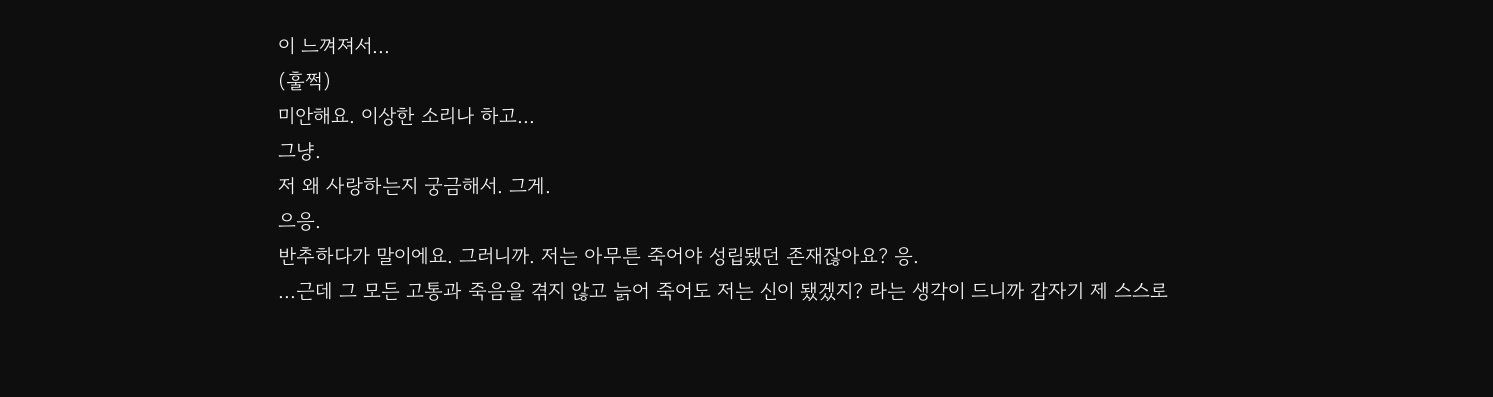이 느껴져서...
(훌쩍)
미안해요. 이상한 소리나 하고...
그냥.
저 왜 사랑하는지 궁금해서. 그게.
으응.
반추하다가 말이에요. 그러니까. 저는 아무튼 죽어야 성립됐던 존재잖아요? 응.
...근데 그 모든 고통과 죽음을 겪지 않고 늙어 죽어도 저는 신이 됐겠지? 라는 생각이 드니까 갑자기 제 스스로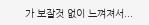가 보잘것 없이 느껴져서...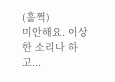(훌쩍)
미안해요. 이상한 소리나 하고...